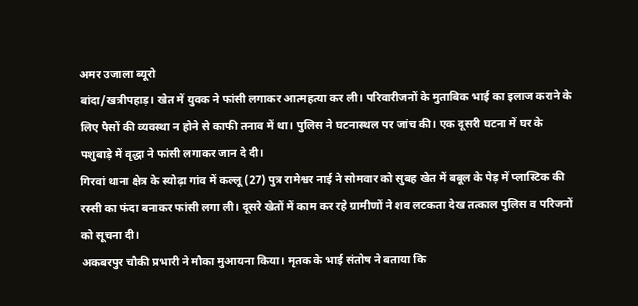अमर उजाला ब्यूरो
बांदा/खत्रीपहाड़। खेत में युवक ने फांसी लगाकर आत्महत्या कर ली। परिवारीजनों के मुताबिक भाई का इलाज कराने के लिए पैसों की व्यवस्था न होने से काफी तनाव में था। पुलिस ने घटनास्थल पर जांच की। एक दूसरी घटना में घर के पशुबाड़े में वृद्धा ने फांसी लगाकर जान दे दी।
गिरवां थाना क्षेत्र के स्योढ़ा गांव में कल्लू (27) पुत्र रामेश्वर नाई ने सोमवार को सुबह खेत में बबूल के पेड़ में प्लास्टिक की रस्सी का फंदा बनाकर फांसी लगा ली। दूसरे खेतों में काम कर रहे ग्रामीणों ने शव लटकता देख तत्काल पुलिस व परिजनों को सूचना दी।
अकबरपुर चौकी प्रभारी ने मौका मुआयना किया। मृतक के भाई संतोष ने बताया कि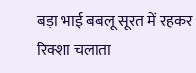बड़ा भाई बबलू सूरत में रहकर रिक्शा चलाता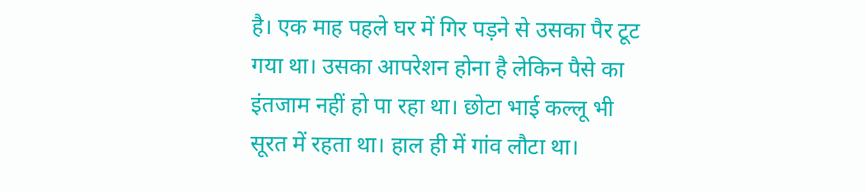है। एक माह पहले घर में गिर पड़ने से उसका पैर टूट गया था। उसका आपरेशन होना है लेकिन पैसे का इंतजाम नहीं हो पा रहा था। छोटा भाई कल्लू भी सूरत में रहता था। हाल ही में गांव लौटा था।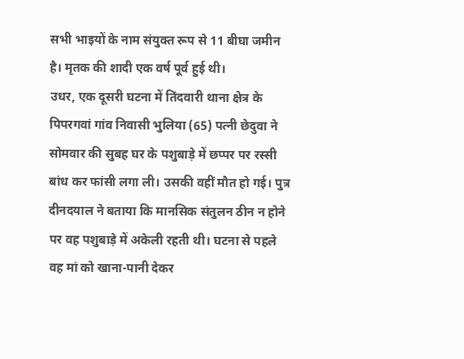सभी भाइयों के नाम संयुक्त रूप से 11 बीघा जमीन है। मृतक की शादी एक वर्ष पूर्व हुई थी।
उधर, एक दूसरी घटना में तिंदवारी थाना क्षेत्र के पिपरगवां गांव निवासी भुलिया (65) पत्नी छेदुवा ने सोमवार की सुबह घर के पशुबाड़े में छप्पर पर रस्सी बांध कर फांसी लगा ली। उसकी वहीं मौत हो गई। पुत्र दीनदयाल ने बताया कि मानसिक संतुलन ठीन न होने पर वह पशुबाड़े में अकेली रहती थी। घटना से पहले वह मां को खाना-पानी देकर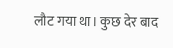लौट गया था। कुछ देर बाद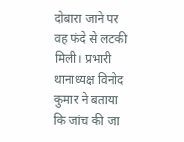दोबारा जाने पर वह फंदे से लटकी मिली। प्रभारी थानाध्यक्ष विनोद कुमार ने बताया कि जांच की जा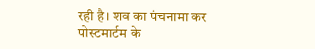रही है। शव का पंचनामा कर पोस्टमार्टम के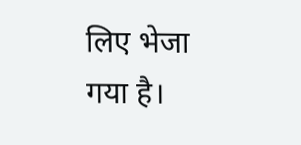लिए भेजा गया है।